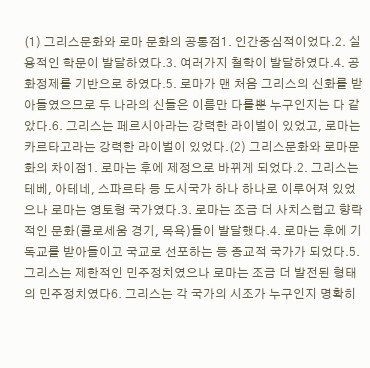(1) 그리스문화와 로마 문화의 공통점1. 인간중심적이었다.2. 실용적인 학문이 발달하였다.3. 여러가지 철학이 발달하였다.4. 공화정제를 기반으로 하였다.5. 로마가 맨 처음 그리스의 신화를 받아들였으므로 두 나라의 신들은 이름만 다를뿐 누구인지는 다 같았다.6. 그리스는 페르시아라는 강력한 라이벌이 있었고, 로마는 카르타고라는 강력한 라이벌이 있었다.(2) 그리스문화와 로마문화의 차이점1. 로마는 후에 제정으로 바뀌게 되었다.2. 그리스는 테베, 아테네, 스파르타 등 도시국가 하나 하나로 이루어져 있었으나 로마는 영토형 국가였다.3. 로마는 조금 더 사치스럽고 향락적인 문화(콜로세움 경기, 목욕)들이 발달했다.4. 로마는 후에 기독교를 받아들이고 국교로 선포하는 등 종교적 국가가 되었다.5. 그리스는 제한적인 민주정치였으나 로마는 조금 더 발전된 형태의 민주정치였다6. 그리스는 각 국가의 시조가 누구인지 명확히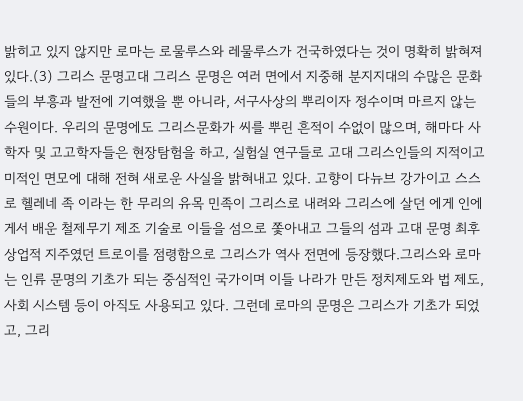밝히고 있지 않지만 로마는 로물루스와 레물루스가 건국하였다는 것이 명확히 밝혀져 있다.(3) 그리스 문명고대 그리스 문명은 여러 면에서 지중해 분지지대의 수많은 문화들의 부흥과 발전에 기여했을 뿐 아니라, 서구사상의 뿌리이자 정수이며 마르지 않는 수원이다. 우리의 문명에도 그리스문화가 씨를 뿌린 흔적이 수없이 많으며, 해마다 사학자 및 고고학자들은 현장탐험을 하고, 실험실 연구들로 고대 그리스인들의 지적이고 미적인 면모에 대해 전혀 새로운 사실을 밝혀내고 있다. 고향이 다뉴브 강가이고 스스로 헬레네 족 이라는 한 무리의 유목 민족이 그리스로 내려와 그리스에 살던 에게 인에게서 배운 철제무기 제조 기술로 이들을 섬으로 쫓아내고 그들의 섬과 고대 문명 최후 상업적 지주였던 트로이를 점령함으로 그리스가 역사 전면에 등장했다.그리스와 로마는 인류 문명의 기초가 되는 중심적인 국가이며 이들 나라가 만든 정치제도와 법 제도, 사회 시스템 등이 아직도 사용되고 있다. 그런데 로마의 문명은 그리스가 기초가 되었고, 그리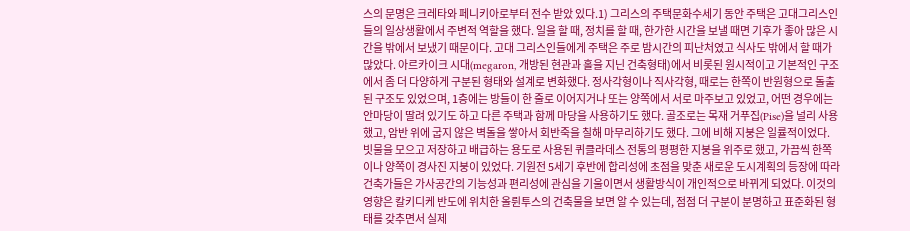스의 문명은 크레타와 페니키아로부터 전수 받았 있다.1) 그리스의 주택문화수세기 동안 주택은 고대그리스인들의 일상생활에서 주변적 역할을 했다. 일을 할 때, 정치를 할 때, 한가한 시간을 보낼 때면 기후가 좋아 많은 시간을 밖에서 보냈기 때문이다. 고대 그리스인들에게 주택은 주로 밤시간의 피난처였고 식사도 밖에서 할 때가 많았다. 아르카이크 시대(megaron, 개방된 현관과 홀을 지닌 건축형태)에서 비롯된 원시적이고 기본적인 구조에서 좀 더 다양하게 구분된 형태와 설계로 변화했다. 정사각형이나 직사각형, 때로는 한쪽이 반원형으로 돌출된 구조도 있었으며, 1층에는 방들이 한 줄로 이어지거나 또는 양쪽에서 서로 마주보고 있었고, 어떤 경우에는 안마당이 딸려 있기도 하고 다른 주택과 함께 마당을 사용하기도 했다. 골조로는 목재 거푸집(Pise)을 널리 사용했고, 암반 위에 굽지 않은 벽돌을 쌓아서 회반죽을 칠해 마무리하기도 했다. 그에 비해 지붕은 일률적이었다. 빗물을 모으고 저장하고 배급하는 용도로 사용된 퀴클라데스 전통의 평평한 지붕을 위주로 했고, 가끔씩 한쪽이나 양쪽이 경사진 지붕이 있었다. 기원전 5세기 후반에 합리성에 초점을 맞춘 새로운 도시계획의 등장에 따라 건축가들은 가사공간의 기능성과 편리성에 관심을 기울이면서 생활방식이 개인적으로 바뀌게 되었다. 이것의 영향은 칼키디케 반도에 위치한 올륀투스의 건축물을 보면 알 수 있는데, 점점 더 구분이 분명하고 표준화된 형태를 갖추면서 실제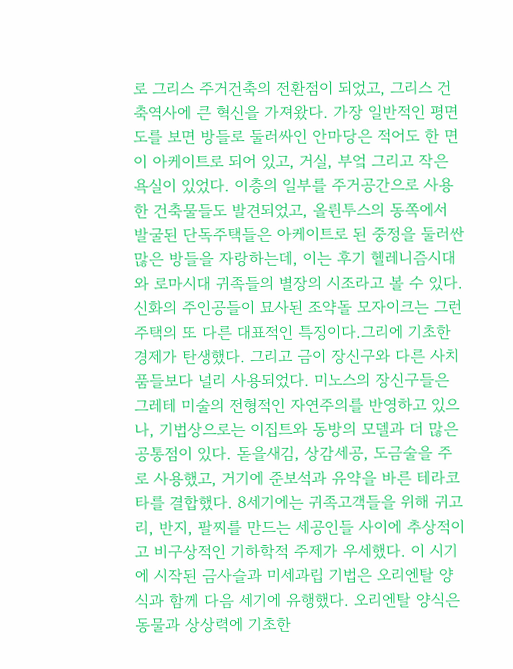로 그리스 주거건축의 전환점이 되었고, 그리스 건축역사에 큰 혁신을 가져왔다. 가장 일반적인 평면도를 보면 방들로 둘러싸인 안마당은 적어도 한 면이 아케이트로 되어 있고, 거실, 부엌 그리고 작은 욕실이 있었다. 이층의 일부를 주거공간으로 사용한 건축물들도 발견되었고, 올륀투스의 동쪽에서 발굴된 단독주택들은 아케이트로 된 중정을 둘러싼 많은 방들을 자랑하는데, 이는 후기 헬레니즘시대와 로마시대 귀족들의 별장의 시조라고 볼 수 있다. 신화의 주인공들이 묘사된 조약돌 모자이크는 그런 주택의 또 다른 대표적인 특징이다.그리에 기초한 경제가 탄생했다. 그리고 금이 장신구와 다른 사치품들보다 널리 사용되었다. 미노스의 장신구들은 그레테 미술의 전형적인 자연주의를 반영하고 있으나, 기법상으로는 이집트와 동방의 모델과 더 많은 공통점이 있다. 돋을새김, 상감세공, 도금술을 주로 사용했고, 거기에 준보석과 유약을 바른 테라코타를 결합했다. 8세기에는 귀족고객들을 위해 귀고리, 반지, 팔찌를 만드는 세공인들 사이에 추상적이고 비구상적인 기하학적 주제가 우세했다. 이 시기에 시작된 금사슬과 미세과립 기법은 오리엔탈 양식과 함께 다음 세기에 유행했다. 오리엔탈 양식은 동물과 상상력에 기초한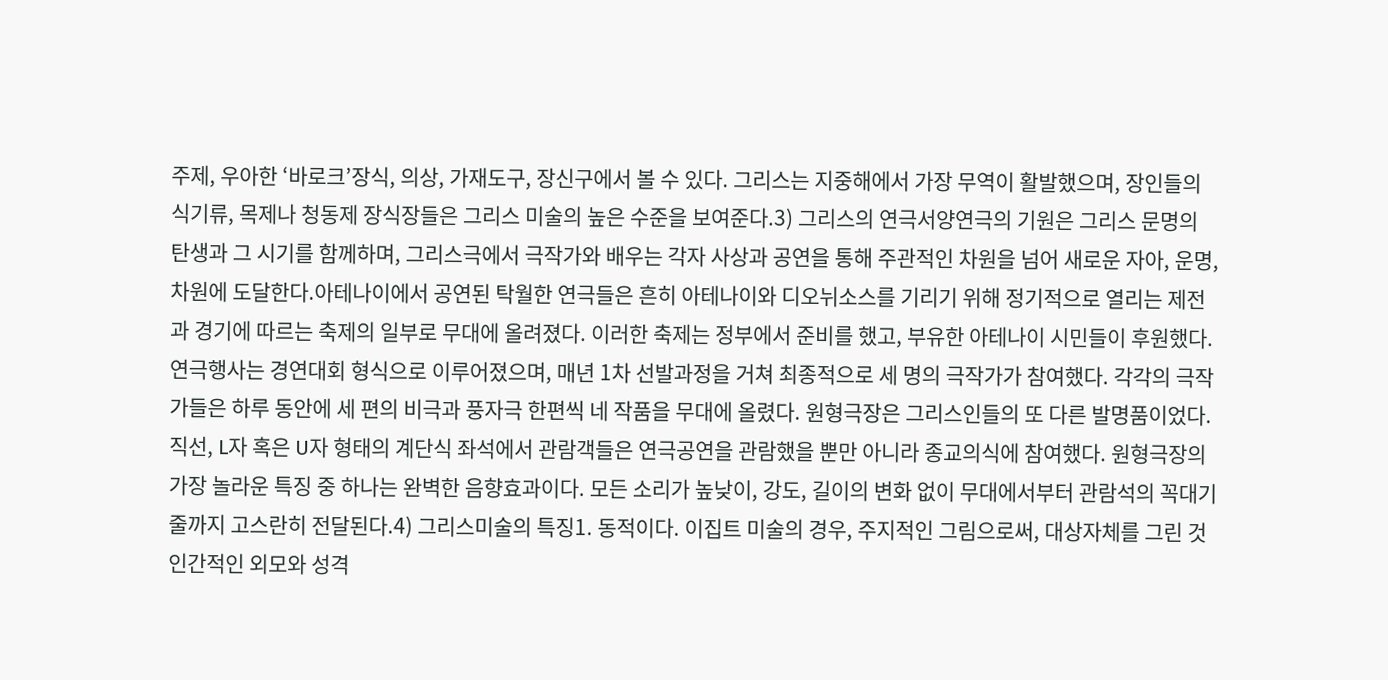주제, 우아한 ‘바로크’장식, 의상, 가재도구, 장신구에서 볼 수 있다. 그리스는 지중해에서 가장 무역이 활발했으며, 장인들의 식기류, 목제나 청동제 장식장들은 그리스 미술의 높은 수준을 보여준다.3) 그리스의 연극서양연극의 기원은 그리스 문명의 탄생과 그 시기를 함께하며, 그리스극에서 극작가와 배우는 각자 사상과 공연을 통해 주관적인 차원을 넘어 새로운 자아, 운명, 차원에 도달한다.아테나이에서 공연된 탁월한 연극들은 흔히 아테나이와 디오뉘소스를 기리기 위해 정기적으로 열리는 제전과 경기에 따르는 축제의 일부로 무대에 올려졌다. 이러한 축제는 정부에서 준비를 했고, 부유한 아테나이 시민들이 후원했다. 연극행사는 경연대회 형식으로 이루어졌으며, 매년 1차 선발과정을 거쳐 최종적으로 세 명의 극작가가 참여했다. 각각의 극작가들은 하루 동안에 세 편의 비극과 풍자극 한편씩 네 작품을 무대에 올렸다. 원형극장은 그리스인들의 또 다른 발명품이었다. 직선, L자 혹은 U자 형태의 계단식 좌석에서 관람객들은 연극공연을 관람했을 뿐만 아니라 종교의식에 참여했다. 원형극장의 가장 놀라운 특징 중 하나는 완벽한 음향효과이다. 모든 소리가 높낮이, 강도, 길이의 변화 없이 무대에서부터 관람석의 꼭대기 줄까지 고스란히 전달된다.4) 그리스미술의 특징1. 동적이다. 이집트 미술의 경우, 주지적인 그림으로써, 대상자체를 그린 것인간적인 외모와 성격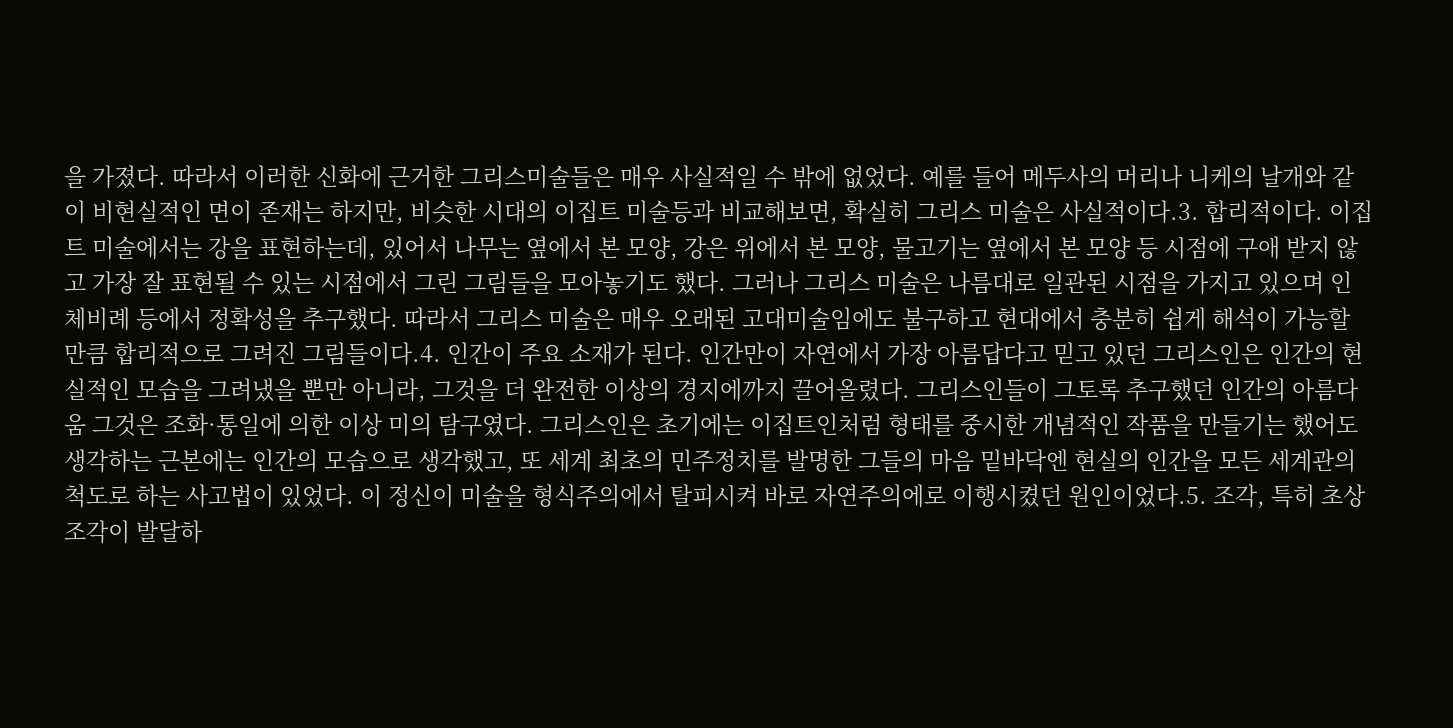을 가졌다. 따라서 이러한 신화에 근거한 그리스미술들은 매우 사실적일 수 밖에 없었다. 예를 들어 메두사의 머리나 니케의 날개와 같이 비현실적인 면이 존재는 하지만, 비슷한 시대의 이집트 미술등과 비교해보면, 확실히 그리스 미술은 사실적이다.3. 합리적이다. 이집트 미술에서는 강을 표현하는데, 있어서 나무는 옆에서 본 모양, 강은 위에서 본 모양, 물고기는 옆에서 본 모양 등 시점에 구애 받지 않고 가장 잘 표현될 수 있는 시점에서 그린 그림들을 모아놓기도 했다. 그러나 그리스 미술은 나름대로 일관된 시점을 가지고 있으며 인체비례 등에서 정확성을 추구했다. 따라서 그리스 미술은 매우 오래된 고대미술임에도 불구하고 현대에서 충분히 쉽게 해석이 가능할 만큼 합리적으로 그려진 그림들이다.4. 인간이 주요 소재가 된다. 인간만이 자연에서 가장 아름답다고 믿고 있던 그리스인은 인간의 현실적인 모습을 그려냈을 뿐만 아니라, 그것을 더 완전한 이상의 경지에까지 끌어올렸다. 그리스인들이 그토록 추구했던 인간의 아름다움 그것은 조화·통일에 의한 이상 미의 탐구였다. 그리스인은 초기에는 이집트인처럼 형태를 중시한 개념적인 작품을 만들기는 했어도 생각하는 근본에는 인간의 모습으로 생각했고, 또 세계 최초의 민주정치를 발명한 그들의 마음 밑바닥엔 현실의 인간을 모든 세계관의 척도로 하는 사고법이 있었다. 이 정신이 미술을 형식주의에서 탈피시켜 바로 자연주의에로 이행시켰던 원인이었다.5. 조각, 특히 초상조각이 발달하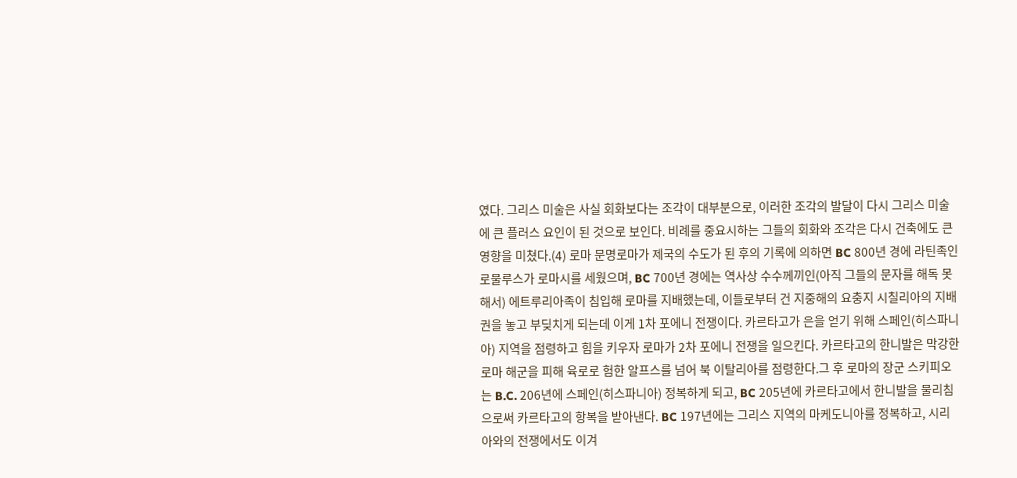였다. 그리스 미술은 사실 회화보다는 조각이 대부분으로, 이러한 조각의 발달이 다시 그리스 미술에 큰 플러스 요인이 된 것으로 보인다. 비례를 중요시하는 그들의 회화와 조각은 다시 건축에도 큰 영향을 미쳤다.(4) 로마 문명로마가 제국의 수도가 된 후의 기록에 의하면 BC 800년 경에 라틴족인 로물루스가 로마시를 세웠으며, BC 700년 경에는 역사상 수수께끼인(아직 그들의 문자를 해독 못해서) 에트루리아족이 침입해 로마를 지배했는데, 이들로부터 건 지중해의 요충지 시칠리아의 지배권을 놓고 부딪치게 되는데 이게 1차 포에니 전쟁이다. 카르타고가 은을 얻기 위해 스페인(히스파니아) 지역을 점령하고 힘을 키우자 로마가 2차 포에니 전쟁을 일으킨다. 카르타고의 한니발은 막강한 로마 해군을 피해 육로로 험한 알프스를 넘어 북 이탈리아를 점령한다.그 후 로마의 장군 스키피오는 B.C. 206년에 스페인(히스파니아) 정복하게 되고, BC 205년에 카르타고에서 한니발을 물리침으로써 카르타고의 항복을 받아낸다. BC 197년에는 그리스 지역의 마케도니아를 정복하고, 시리아와의 전쟁에서도 이겨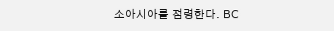소아시아를 점령한다. BC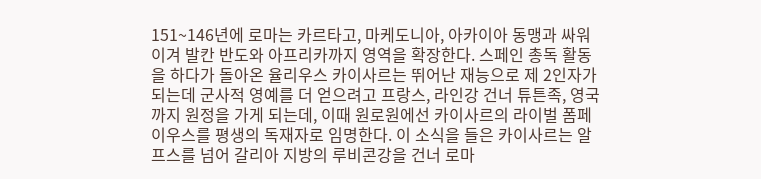151~146년에 로마는 카르타고, 마케도니아, 아카이아 동맹과 싸워 이겨 발칸 반도와 아프리카까지 영역을 확장한다. 스페인 총독 활동을 하다가 돌아온 율리우스 카이사르는 뛰어난 재능으로 제 2인자가 되는데 군사적 영예를 더 얻으려고 프랑스, 라인강 건너 튜튼족, 영국 까지 원정을 가게 되는데, 이때 원로원에선 카이사르의 라이벌 폼페이우스를 평생의 독재자로 임명한다. 이 소식을 들은 카이사르는 알프스를 넘어 갈리아 지방의 루비콘강을 건너 로마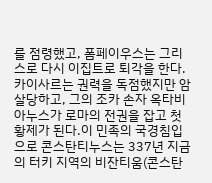를 점령했고, 폼페이우스는 그리스로 다시 이집트로 퇴각을 한다. 카이사르는 권력을 독점했지만 암살당하고, 그의 조카 손자 옥타비아누스가 로마의 전권을 잡고 첫 황제가 된다.이 민족의 국경침입으로 콘스탄티누스는 337년 지금의 터키 지역의 비잔티움(콘스탄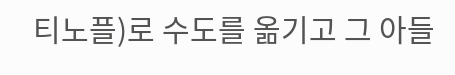티노플)로 수도를 옮기고 그 아들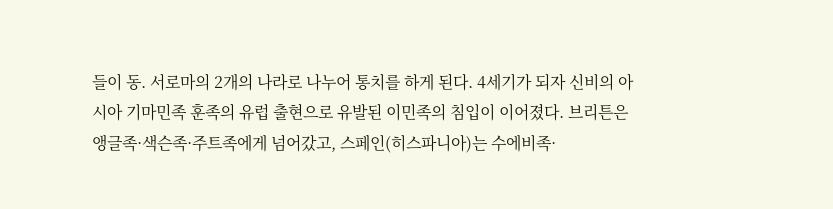들이 동. 서로마의 2개의 나라로 나누어 통치를 하게 된다. 4세기가 되자 신비의 아시아 기마민족 훈족의 유럽 출현으로 유발된 이민족의 침입이 이어졌다. 브리튼은 앵글족·색슨족·주트족에게 넘어갔고, 스페인(히스파니아)는 수에비족·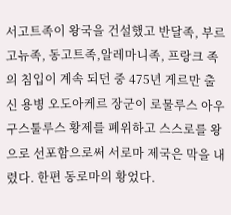서고트족이 왕국을 건설했고 반달족, 부르고뉴족, 동고트족,알레마니족, 프랑크 족의 침입이 계속 되던 중 475년 게르만 출신 용병 오도아케르 장군이 로물루스 아우구스툴루스 황제를 폐위하고 스스로를 왕으로 선포함으로써 서로마 제국은 막을 내렸다. 한편 동로마의 황었다.